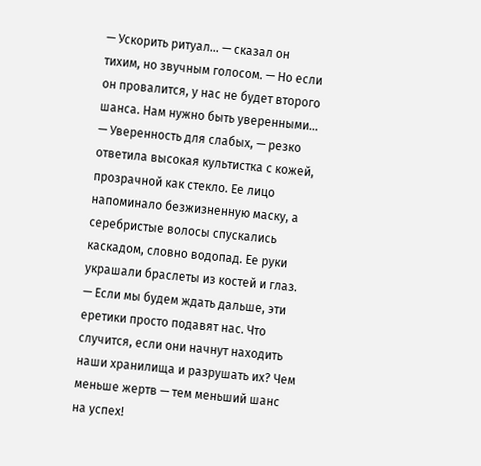— Ускорить ритуал... — сказал он тихим, но звучным голосом. — Но если он провалится, у нас не будет второго шанса. Нам нужно быть уверенными...
— Уверенность для слабых, — резко ответила высокая культистка с кожей, прозрачной как стекло. Ее лицо напоминало безжизненную маску, а серебристые волосы спускались каскадом, словно водопад. Ее руки украшали браслеты из костей и глаз. — Если мы будем ждать дальше, эти еретики просто подавят нас. Что случится, если они начнут находить наши хранилища и разрушать их? Чем меньше жертв — тем меньший шанс на успех!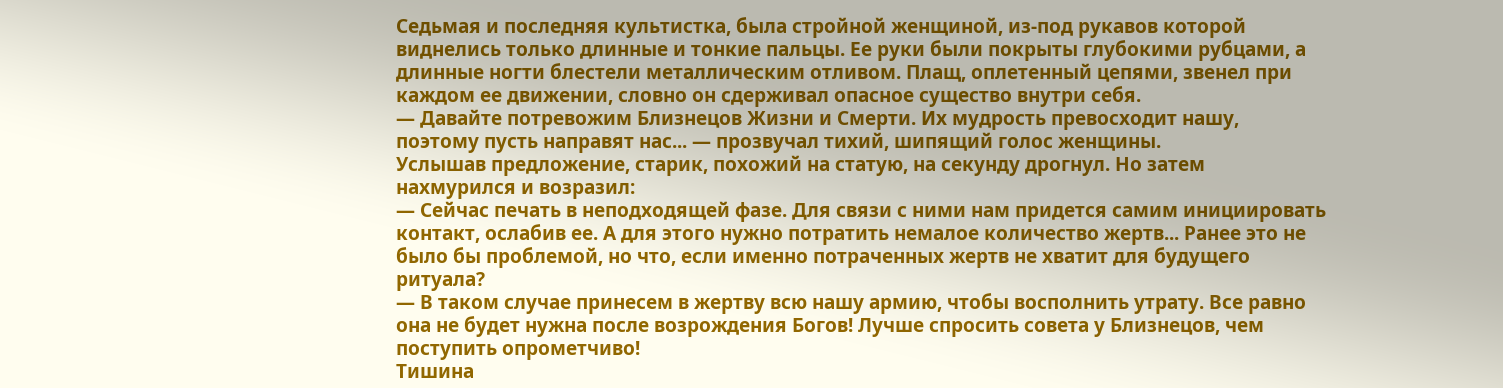Седьмая и последняя культистка, была стройной женщиной, из-под рукавов которой виднелись только длинные и тонкие пальцы. Ее руки были покрыты глубокими рубцами, а длинные ногти блестели металлическим отливом. Плащ, оплетенный цепями, звенел при каждом ее движении, словно он сдерживал опасное существо внутри себя.
— Давайте потревожим Близнецов Жизни и Смерти. Их мудрость превосходит нашу, поэтому пусть направят нас... — прозвучал тихий, шипящий голос женщины.
Услышав предложение, старик, похожий на статую, на секунду дрогнул. Но затем нахмурился и возразил:
— Сейчас печать в неподходящей фазе. Для связи с ними нам придется самим инициировать контакт, ослабив ее. А для этого нужно потратить немалое количество жертв... Ранее это не было бы проблемой, но что, если именно потраченных жертв не хватит для будущего ритуала?
— В таком случае принесем в жертву всю нашу армию, чтобы восполнить утрату. Все равно она не будет нужна после возрождения Богов! Лучше спросить совета у Близнецов, чем поступить опрометчиво!
Тишина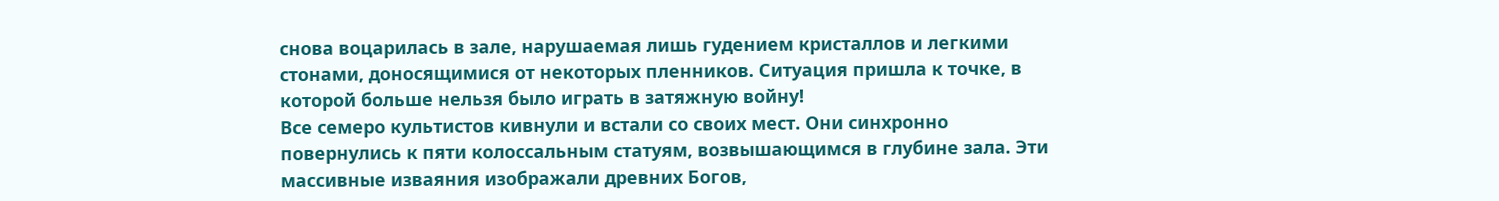снова воцарилась в зале, нарушаемая лишь гудением кристаллов и легкими стонами, доносящимися от некоторых пленников. Ситуация пришла к точке, в которой больше нельзя было играть в затяжную войну!
Все семеро культистов кивнули и встали со своих мест. Они синхронно повернулись к пяти колоссальным статуям, возвышающимся в глубине зала. Эти массивные изваяния изображали древних Богов,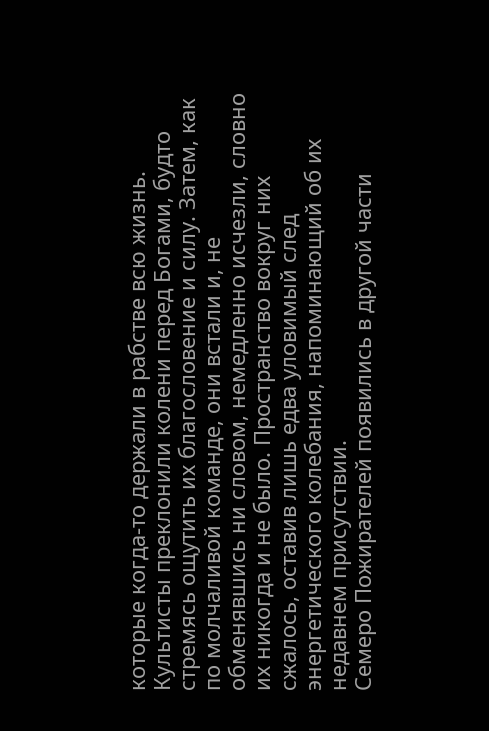которые когда-то держали в рабстве всю жизнь.
Культисты преклонили колени перед Богами, будто стремясь ощутить их благословение и силу. Затем, как по молчаливой команде, они встали и, не обменявшись ни словом, немедленно исчезли, словно их никогда и не было. Пространство вокруг них сжалось, оставив лишь едва уловимый след энергетического колебания, напоминающий об их недавнем присутствии.
Семеро Пожирателей появились в другой части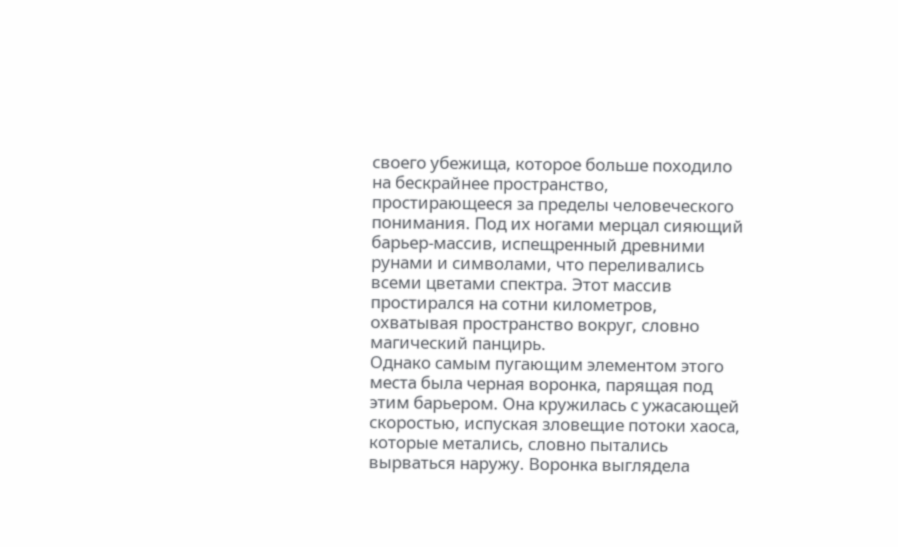своего убежища, которое больше походило на бескрайнее пространство, простирающееся за пределы человеческого понимания. Под их ногами мерцал сияющий барьер-массив, испещренный древними рунами и символами, что переливались всеми цветами спектра. Этот массив простирался на сотни километров, охватывая пространство вокруг, словно магический панцирь.
Однако самым пугающим элементом этого места была черная воронка, парящая под этим барьером. Она кружилась с ужасающей скоростью, испуская зловещие потоки хаоса, которые метались, словно пытались вырваться наружу. Воронка выглядела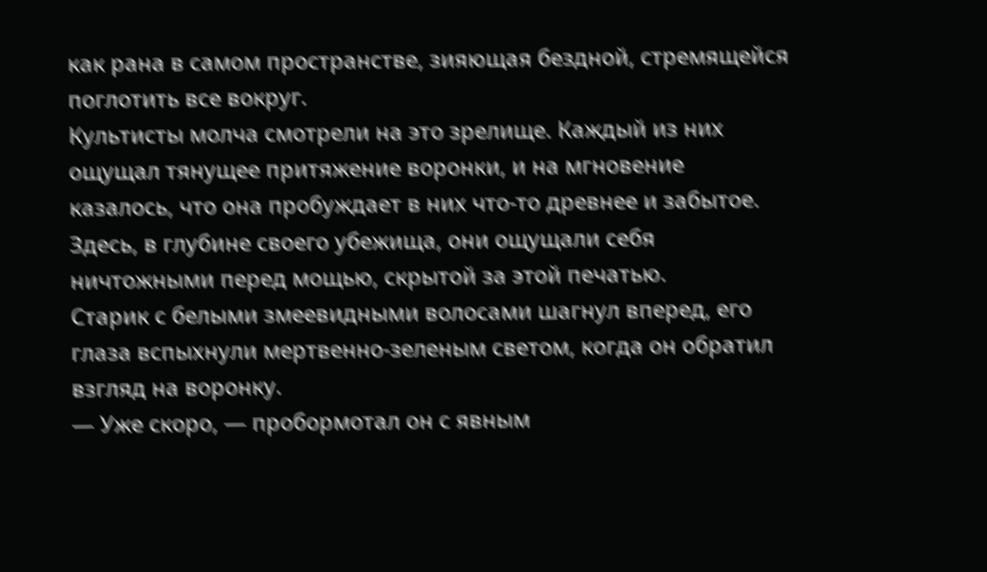как рана в самом пространстве, зияющая бездной, стремящейся поглотить все вокруг.
Культисты молча смотрели на это зрелище. Каждый из них ощущал тянущее притяжение воронки, и на мгновение казалось, что она пробуждает в них что-то древнее и забытое. Здесь, в глубине своего убежища, они ощущали себя ничтожными перед мощью, скрытой за этой печатью.
Старик с белыми змеевидными волосами шагнул вперед, его глаза вспыхнули мертвенно-зеленым светом, когда он обратил взгляд на воронку.
— Уже скоро, — пробормотал он с явным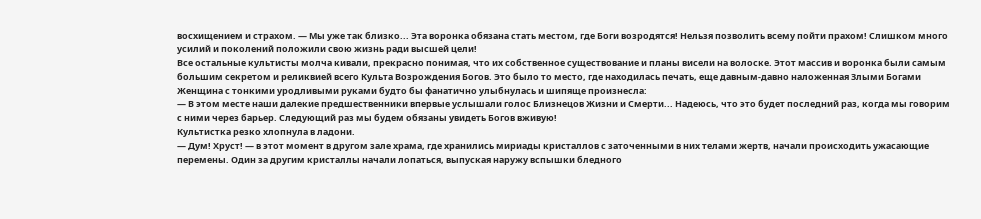восхищением и страхом. — Мы уже так близко... Эта воронка обязана стать местом, где Боги возродятся! Нельзя позволить всему пойти прахом! Слишком много усилий и поколений положили свою жизнь ради высшей цели!
Все остальные культисты молча кивали, прекрасно понимая, что их собственное существование и планы висели на волоске. Этот массив и воронка были самым большим секретом и реликвией всего Культа Возрождения Богов. Это было то место, где находилась печать, еще давным-давно наложенная Злыми Богами
Женщина с тонкими уродливыми руками будто бы фанатично улыбнулась и шипяще произнесла:
— В этом месте наши далекие предшественники впервые услышали голос Близнецов Жизни и Смерти... Надеюсь, что это будет последний раз, когда мы говорим с ними через барьер. Следующий раз мы будем обязаны увидеть Богов вживую!
Культистка резко хлопнула в ладони.
— Дум! Хруст! — в этот момент в другом зале храма, где хранились мириады кристаллов с заточенными в них телами жертв, начали происходить ужасающие перемены. Один за другим кристаллы начали лопаться, выпуская наружу вспышки бледного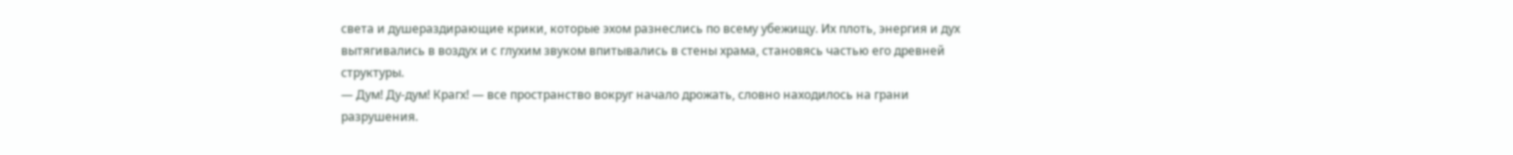света и душераздирающие крики, которые эхом разнеслись по всему убежищу. Их плоть, энергия и дух вытягивались в воздух и с глухим звуком впитывались в стены храма, становясь частью его древней структуры.
— Дум! Ду-дум! Крагх! — все пространство вокруг начало дрожать, словно находилось на грани разрушения.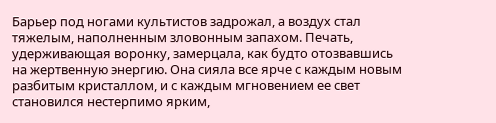Барьер под ногами культистов задрожал, а воздух стал тяжелым, наполненным зловонным запахом. Печать, удерживающая воронку, замерцала, как будто отозвавшись на жертвенную энергию. Она сияла все ярче с каждым новым разбитым кристаллом, и с каждым мгновением ее свет становился нестерпимо ярким,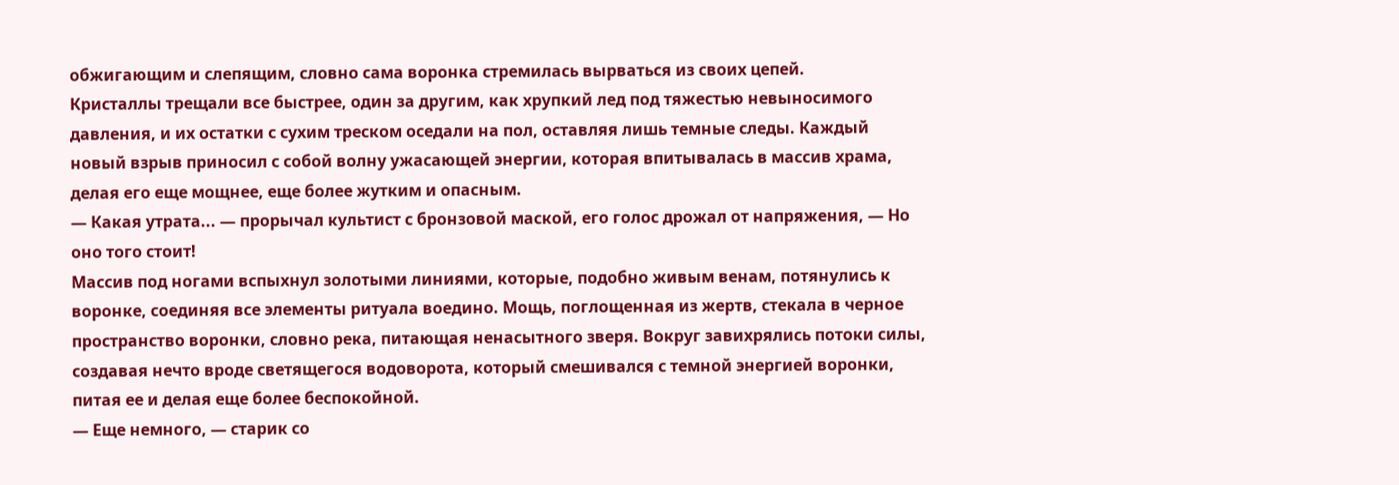обжигающим и слепящим, словно сама воронка стремилась вырваться из своих цепей.
Кристаллы трещали все быстрее, один за другим, как хрупкий лед под тяжестью невыносимого давления, и их остатки с сухим треском оседали на пол, оставляя лишь темные следы. Каждый новый взрыв приносил с собой волну ужасающей энергии, которая впитывалась в массив храма, делая его еще мощнее, еще более жутким и опасным.
— Какая утрата... — прорычал культист с бронзовой маской, его голос дрожал от напряжения, — Но оно того стоит!
Массив под ногами вспыхнул золотыми линиями, которые, подобно живым венам, потянулись к воронке, соединяя все элементы ритуала воедино. Мощь, поглощенная из жертв, стекала в черное пространство воронки, словно река, питающая ненасытного зверя. Вокруг завихрялись потоки силы, создавая нечто вроде светящегося водоворота, который смешивался с темной энергией воронки, питая ее и делая еще более беспокойной.
— Еще немного, — старик со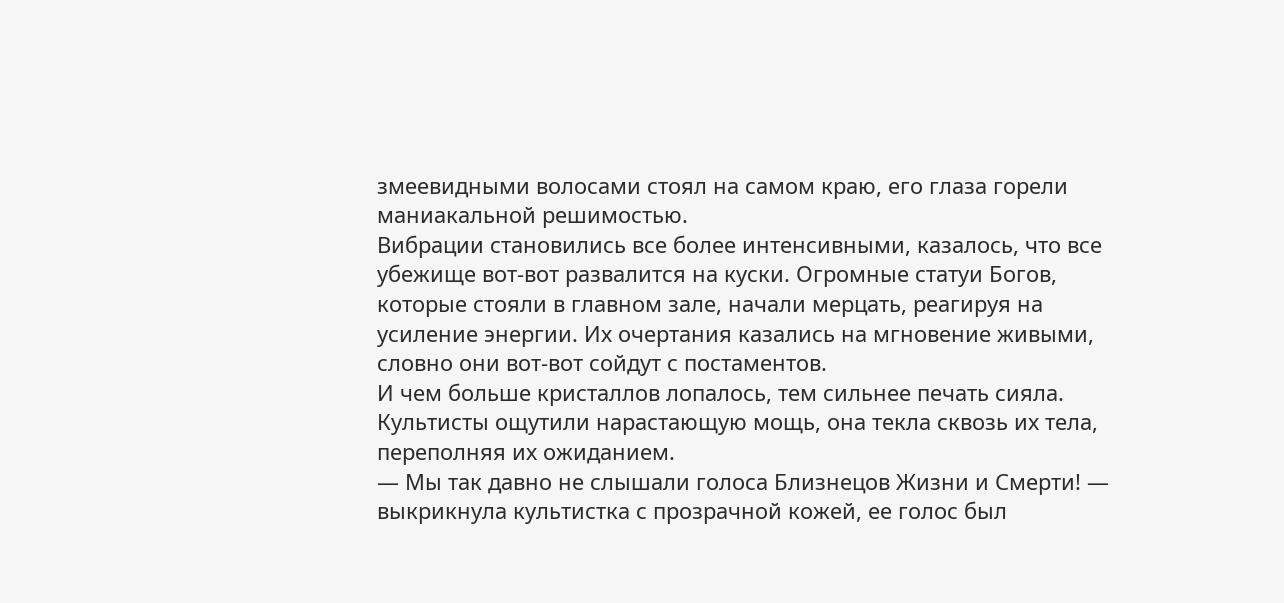змеевидными волосами стоял на самом краю, его глаза горели маниакальной решимостью.
Вибрации становились все более интенсивными, казалось, что все убежище вот-вот развалится на куски. Огромные статуи Богов, которые стояли в главном зале, начали мерцать, реагируя на усиление энергии. Их очертания казались на мгновение живыми, словно они вот-вот сойдут с постаментов.
И чем больше кристаллов лопалось, тем сильнее печать сияла. Культисты ощутили нарастающую мощь, она текла сквозь их тела, переполняя их ожиданием.
— Мы так давно не слышали голоса Близнецов Жизни и Смерти! — выкрикнула культистка с прозрачной кожей, ее голос был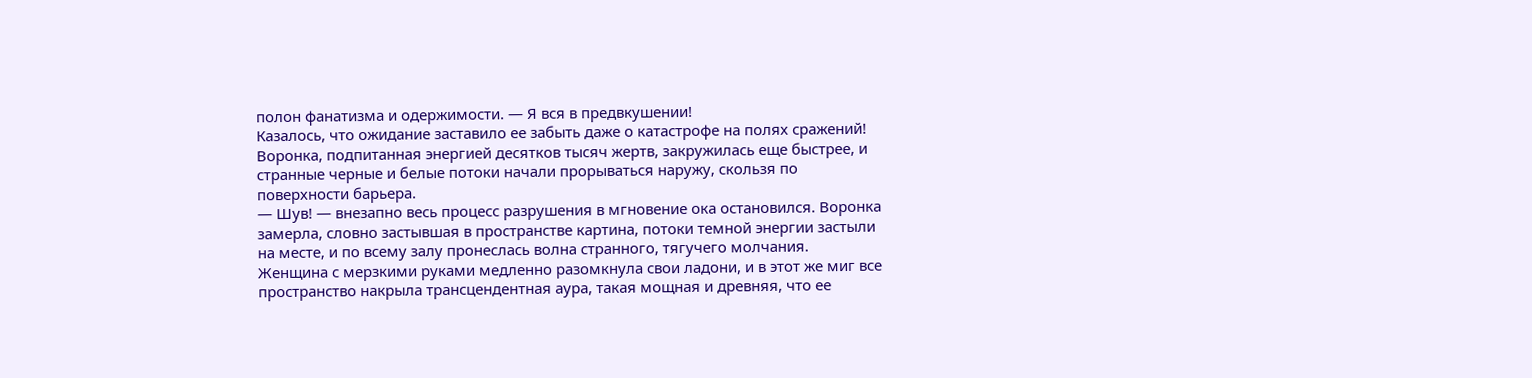полон фанатизма и одержимости. — Я вся в предвкушении!
Казалось, что ожидание заставило ее забыть даже о катастрофе на полях сражений!
Воронка, подпитанная энергией десятков тысяч жертв, закружилась еще быстрее, и странные черные и белые потоки начали прорываться наружу, скользя по поверхности барьера.
— Шув! — внезапно весь процесс разрушения в мгновение ока остановился. Воронка замерла, словно застывшая в пространстве картина, потоки темной энергии застыли на месте, и по всему залу пронеслась волна странного, тягучего молчания.
Женщина с мерзкими руками медленно разомкнула свои ладони, и в этот же миг все пространство накрыла трансцендентная аура, такая мощная и древняя, что ее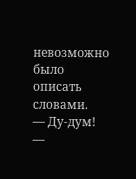невозможно было описать словами.
— Ду-дум! —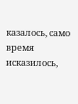казалось, само время исказилось,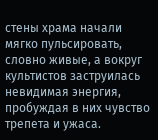стены храма начали мягко пульсировать, словно живые, а вокруг культистов заструилась невидимая энергия, пробуждая в них чувство трепета и ужаса.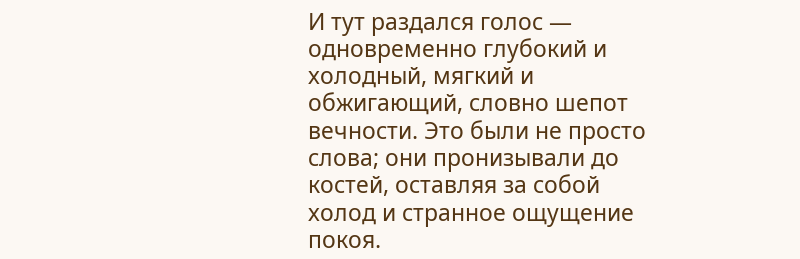И тут раздался голос — одновременно глубокий и холодный, мягкий и обжигающий, словно шепот вечности. Это были не просто слова; они пронизывали до костей, оставляя за собой холод и странное ощущение покоя.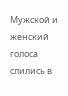Мужской и женский голоса слились в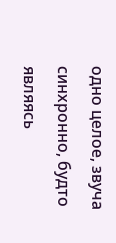одно целое, звуча синхронно, будто являясь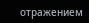отражением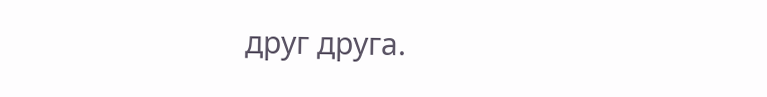друг друга.